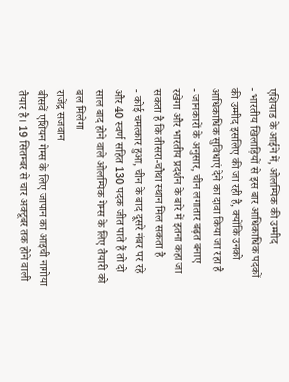एशियाड के आईने में, ओलम्पिक की उम्मीद
- भारतीय खिलाड़ियों से इस बार आधिकाधिक पदकों की उम्मीद इसलिए की जा रही है, क्योंकि उनको आधिकाधिक सुविधाएं देने का दावा किया जा रहा है
- जानकारों के अनुसार, चीन लगातार बढ़त बनाए रखेगा और भारतीय प्रदर्शन के बारे में इतना कहा जा सकता है कि तीसरा-चौथा स्थान मिल सकता है
- कोई चमत्कार हुआ, चीन के बाद दूसरे नंबर पर रहे और 40 स्वर्ण सहित 130 पदक जीत पाते हैं तो दो साल बाद होने वाले ओलम्पिक गेम्स के लिए तैयारी को बल मिलेगा
राजेंद्र सजवान
बीसवें एशियन गेम्स के लिए जापान का आइची नागोया तैयार है। 19 सितम्बर से चार अक्टूबर तक होने वाली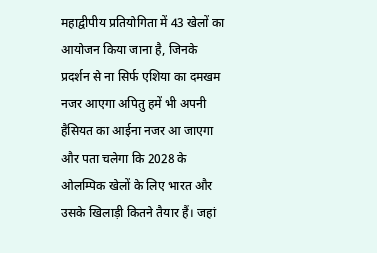महाद्वीपीय प्रतियोगिता में 43 खेलों का आयोजन किया जाना है, जिनके प्रदर्शन से ना सिर्फ एशिया का दमखम नजर आएगा अपितु हमें भी अपनी हैसियत का आईना नजर आ जाएगा और पता चलेगा कि 2028 के ओलम्पिक खेलों के लिए भारत और उसके खिलाड़ी कितने तैयार हैं। जहां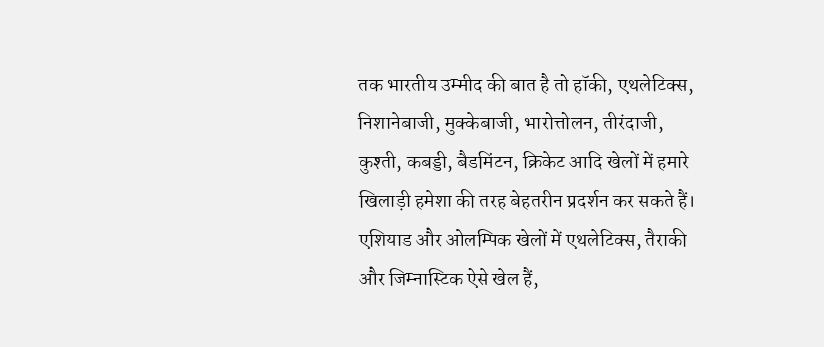तक भारतीय उम्मीद की बात है तो हॉकी, एथलेटिक्स, निशानेबाजी, मुक्केबाजी, भारोत्तोलन, तीरंदाजी, कुश्ती, कबड्डी, बैडमिंटन, क्रिकेट आदि खेलों में हमारे खिलाड़ी हमेशा की तरह बेहतरीन प्रदर्शन कर सकते हैं। एशियाड और ओलम्पिक खेलों में एथलेटिक्स, तैराकी और जिम्नास्टिक ऐसे खेल हैं,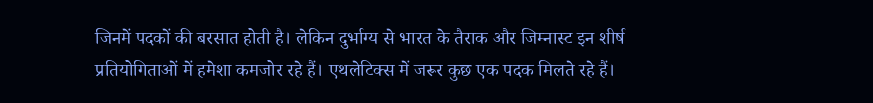जिनमें पदकों की बरसात होती है। लेकिन दुर्भाग्य से भारत के तैराक और जिम्नास्ट इन शीर्ष प्रतियोगिताओं में हमेशा कमजोर रहे हैं। एथलेटिक्स में जरूर कुछ एक पदक मिलते रहे हैं।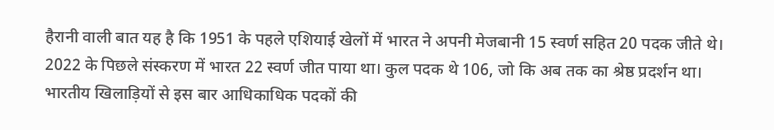हैरानी वाली बात यह है कि 1951 के पहले एशियाई खेलों में भारत ने अपनी मेजबानी 15 स्वर्ण सहित 20 पदक जीते थे। 2022 के पिछले संस्करण में भारत 22 स्वर्ण जीत पाया था। कुल पदक थे 106, जो कि अब तक का श्रेष्ठ प्रदर्शन था। भारतीय खिलाड़ियों से इस बार आधिकाधिक पदकों की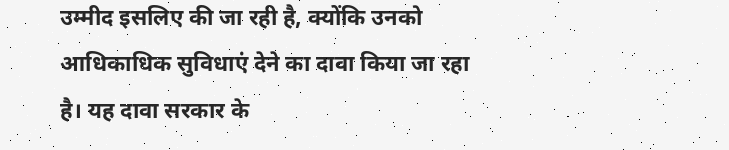उम्मीद इसलिए की जा रही है, क्योंकि उनको आधिकाधिक सुविधाएं देने का दावा किया जा रहा है। यह दावा सरकार के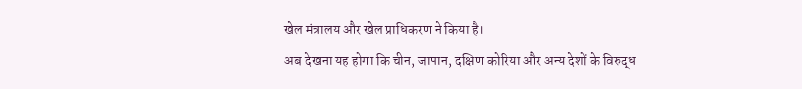खेल मंत्रालय और खेल प्राधिकरण ने किया है।
अब देखना यह होगा कि चीन, जापान, दक्षिण कोरिया और अन्य देशों के विरुद्ध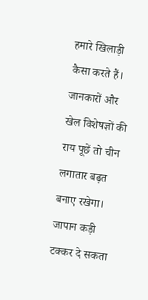हमारे खिलाड़ी कैसा करते हैं। जानकारों और खेल विशेषज्ञों की राय पूछें तो चीन लगातार बढ़त बनाए रखेगा। जापान कड़ी टक्कर दे सकता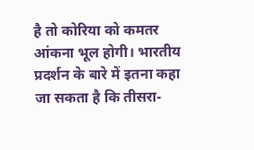है तो कोरिया को कमतर आंकना भूल होगी। भारतीय प्रदर्शन के बारे में इतना कहा जा सकता है कि तीसरा-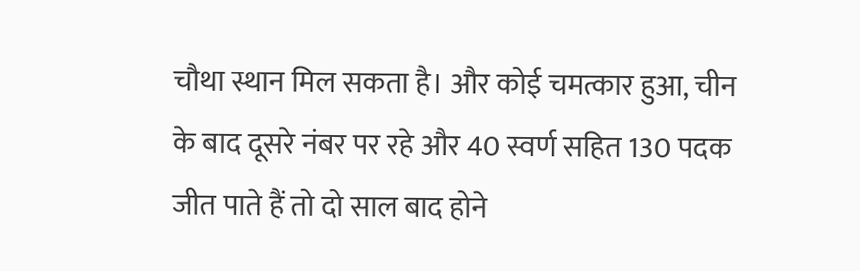चौथा स्थान मिल सकता है। और कोई चमत्कार हुआ, चीन के बाद दूसरे नंबर पर रहे और 40 स्वर्ण सहित 130 पदक जीत पाते हैं तो दो साल बाद होने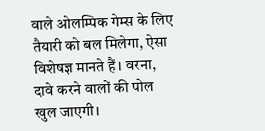वाले ओलम्पिक गेम्स के लिए तैयारी को बल मिलेगा, ऐसा विशेषज्ञ मानते हैं। वरना, दावे करने वालों की पोल खुल जाएगी।